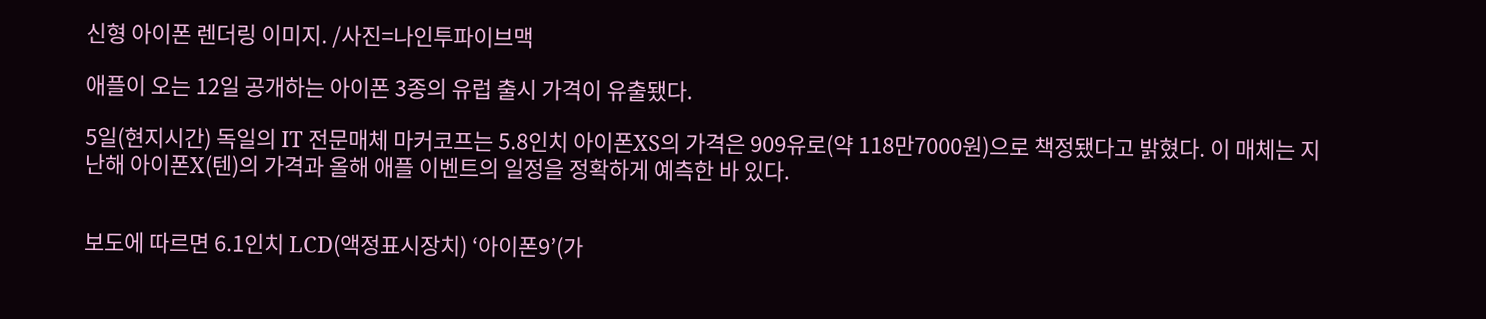신형 아이폰 렌더링 이미지. /사진=나인투파이브맥

애플이 오는 12일 공개하는 아이폰 3종의 유럽 출시 가격이 유출됐다.

5일(현지시간) 독일의 IT 전문매체 마커코프는 5.8인치 아이폰XS의 가격은 909유로(약 118만7000원)으로 책정됐다고 밝혔다. 이 매체는 지난해 아이폰X(텐)의 가격과 올해 애플 이벤트의 일정을 정확하게 예측한 바 있다.


보도에 따르면 6.1인치 LCD(액정표시장치) ‘아이폰9’(가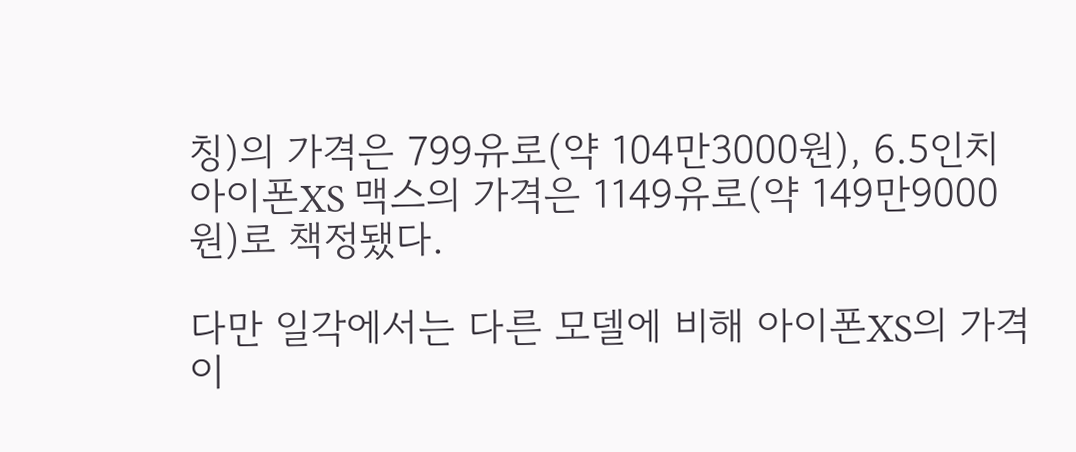칭)의 가격은 799유로(약 104만3000원), 6.5인치 아이폰XS 맥스의 가격은 1149유로(약 149만9000원)로 책정됐다.

다만 일각에서는 다른 모델에 비해 아이폰XS의 가격이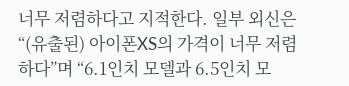너무 저렴하다고 지적한다. 일부 외신은 “(유출된) 아이폰XS의 가격이 너무 저렴하다”며 “6.1인치 모델과 6.5인치 모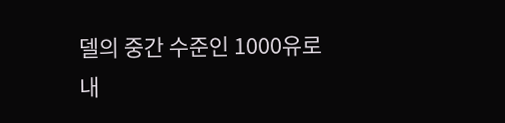델의 중간 수준인 1000유로 내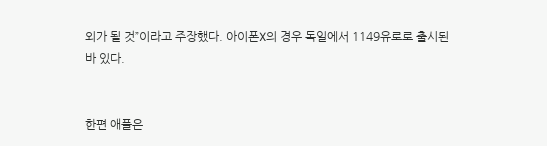외가 될 것”이라고 주장했다. 아이폰X의 경우 독일에서 1149유로로 출시된 바 있다.


한편 애플은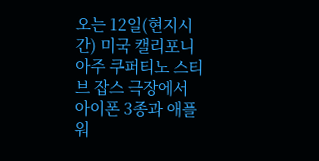오는 12일(현지시간) 미국 캘리포니아주 쿠퍼티노 스티브 잡스 극장에서 아이폰 3종과 애플워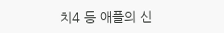치4 등 애플의 신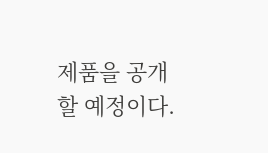제품을 공개할 예정이다.